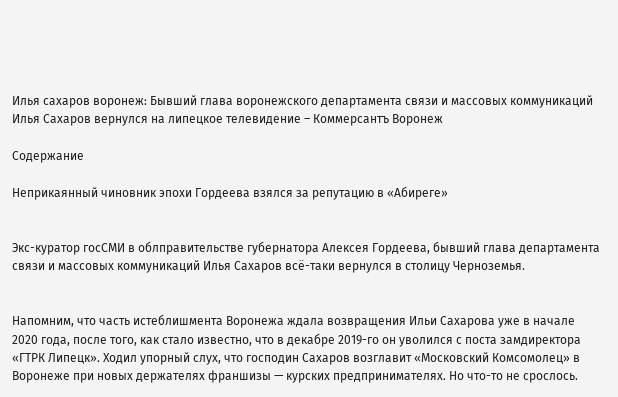Илья сахаров воронеж: Бывший глава воронежского департамента связи и массовых коммуникаций Илья Сахаров вернулся на липецкое телевидение – Коммерсантъ Воронеж

Содержание

Неприкаянный чиновник эпохи Гордеева взялся за репутацию в «Абиреге»


Экс-куратор госСМИ в облправительстве губернатора Алексея Гордеева, бывший глава департамента связи и массовых коммуникаций Илья Сахаров всё-таки вернулся в столицу Черноземья.


Напомним, что часть истеблишмента Воронежа ждала возвращения Ильи Сахарова уже в начале 2020 года, после того, как стало известно, что в декабре 2019-го он уволился с поста замдиректора «ГТРК Липецк». Ходил упорный слух, что господин Сахаров возглавит «Московский Комсомолец» в Воронеже при новых держателях франшизы — курских предпринимателях. Но что-то не срослось.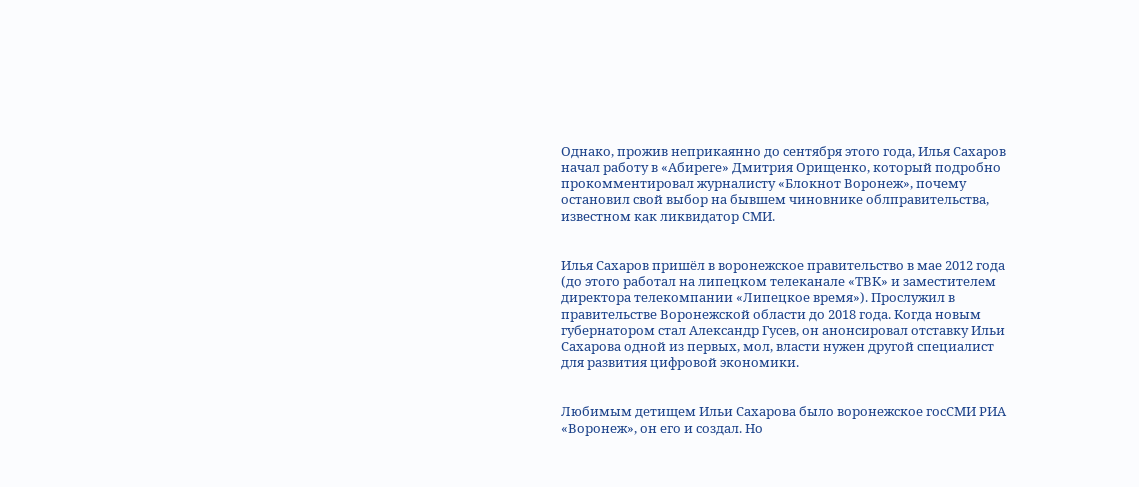Однако, прожив неприкаянно до сентября этого года, Илья Сахаров начал работу в «Абиреге» Дмитрия Орищенко, который подробно прокомментировал журналисту «Блокнот Воронеж», почему остановил свой выбор на бывшем чиновнике облправительства, известном как ликвидатор СМИ.


Илья Сахаров пришёл в воронежское правительство в мае 2012 года (до этого работал на липецком телеканале «ТВК» и заместителем директора телекомпании «Липецкое время»). Прослужил в правительстве Воронежской области до 2018 года. Когда новым губернатором стал Александр Гусев, он анонсировал отставку Ильи Сахарова одной из первых, мол, власти нужен другой специалист для развития цифровой экономики.


Любимым детищем Ильи Сахарова было воронежское госСМИ РИА «Воронеж», он его и создал. Но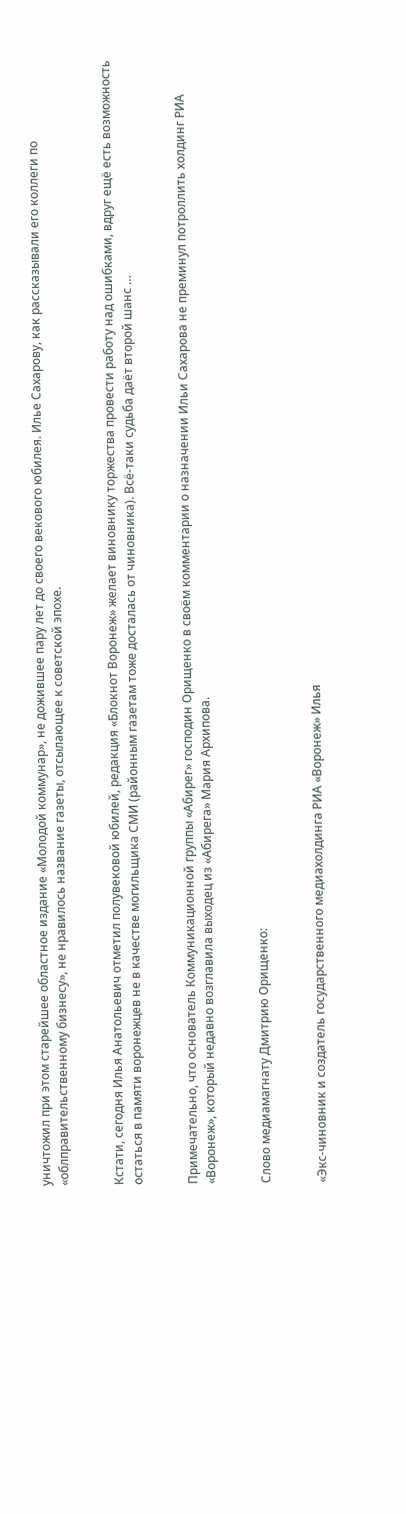уничтожил при этом старейшее областное издание «Молодой коммунар», не дожившее пару лет до своего векового юбилея. Илье Сахарову, как рассказывали его коллеги по «облправительственному бизнесу», не нравилось название газеты, отсылающее к советской эпохе.


Кстати, сегодня Илья Анатольевич отметил полувековой юбилей, редакция «Блокнот Воронеж» желает виновнику торжества провести работу над ошибками, вдруг ещё есть возможность остаться в памяти воронежцев не в качестве могильщика СМИ (районным газетам тоже досталась от чиновника). Всё-таки судьба даёт второй шанс …


Примечательно, что основатель Коммуникационной группы «Абирег» господин Орищенко в своём комментарии о назначении Ильи Сахарова не преминул потроллить холдинг РИА «Воронеж», который недавно возглавила выходец из «Абирега» Мария Архипова.


Слово медиамагнату Дмитрию Орищенко:


«Экс-чиновник и создатель государственного медиахолдинга РИА «Воронеж» Илья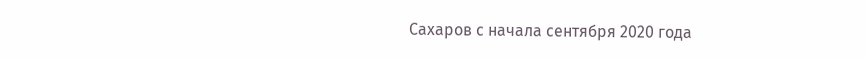Сахаров с начала сентября 2020 года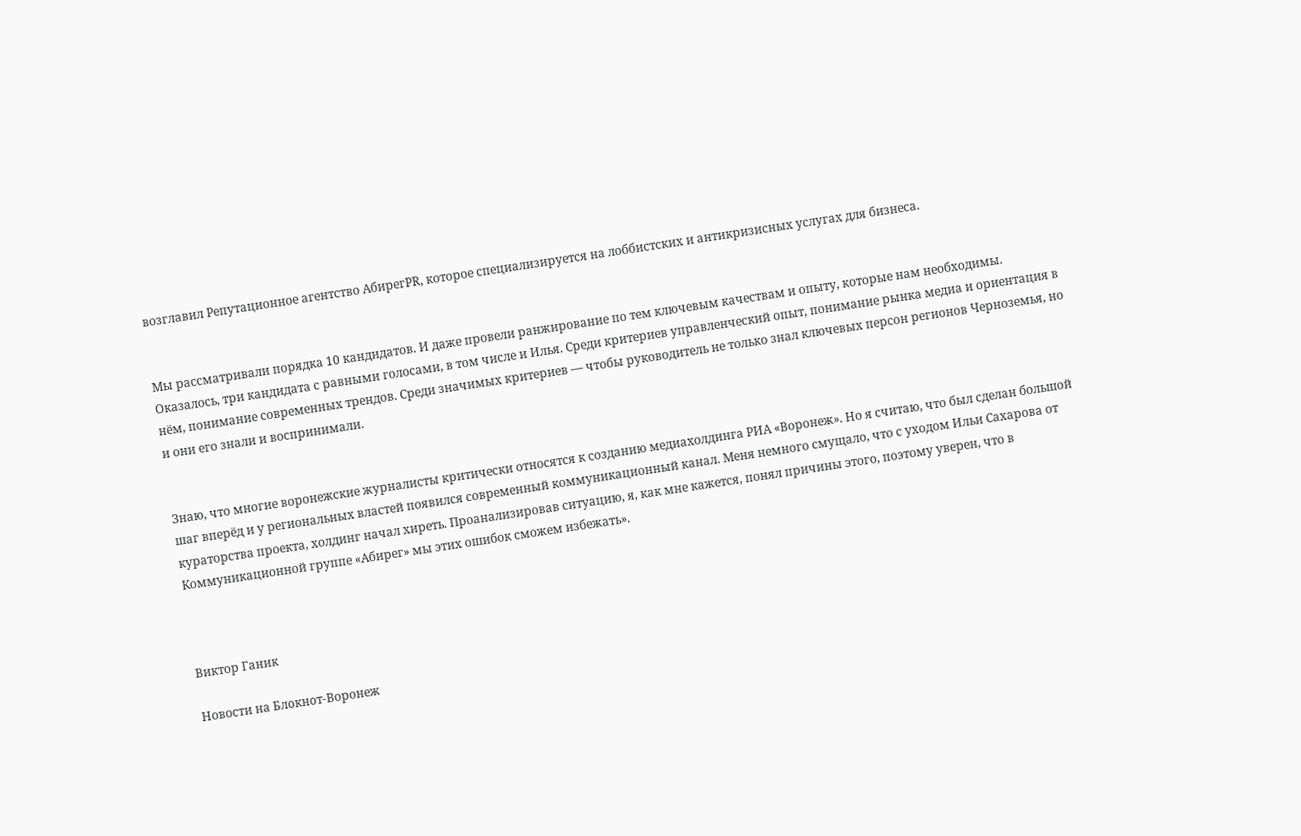возглавил Репутационное агентство АбирегPR, которое специализируется на лоббистских и антикризисных услугах для бизнеса.


Мы рассматривали порядка 10 кандидатов. И даже провели ранжирование по тем ключевым качествам и опыту, которые нам необходимы. Оказалось, три кандидата с равными голосами, в том числе и Илья. Среди критериев управленческий опыт, понимание рынка медиа и ориентация в нём, понимание современных трендов. Среди значимых критериев — чтобы руководитель не только знал ключевых персон регионов Черноземья, но и они его знали и воспринимали.


Знаю, что многие воронежские журналисты критически относятся к созданию медиахолдинга РИА «Воронеж». Но я считаю, что был сделан большой шаг вперёд и у региональных властей появился современный коммуникационный канал. Меня немного смущало, что с уходом Ильи Сахарова от кураторства проекта, холдинг начал хиреть. Проанализировав ситуацию, я, как мне кажется, понял причины этого, поэтому уверен, что в Коммуникационной группе «Абирег» мы этих ошибок сможем избежать».



Виктор Ганик

Новости на Блoкнoт-Воронеж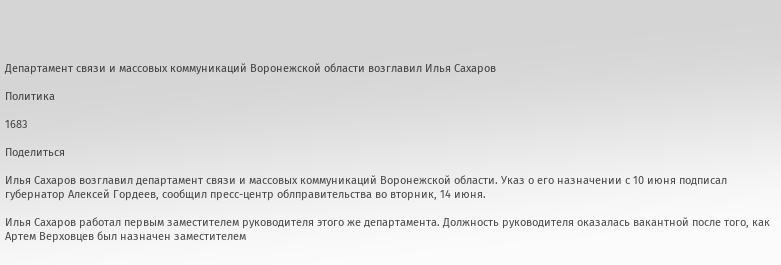Департамент связи и массовых коммуникаций Воронежской области возглавил Илья Сахаров

Политика

1683

Поделиться

Илья Сахаров возглавил департамент связи и массовых коммуникаций Воронежской области. Указ о его назначении с 10 июня подписал губернатор Алексей Гордеев, сообщил пресс-центр облправительства во вторник, 14 июня.

Илья Сахаров работал первым заместителем руководителя этого же департамента. Должность руководителя оказалась вакантной после того, как Артем Верховцев был назначен заместителем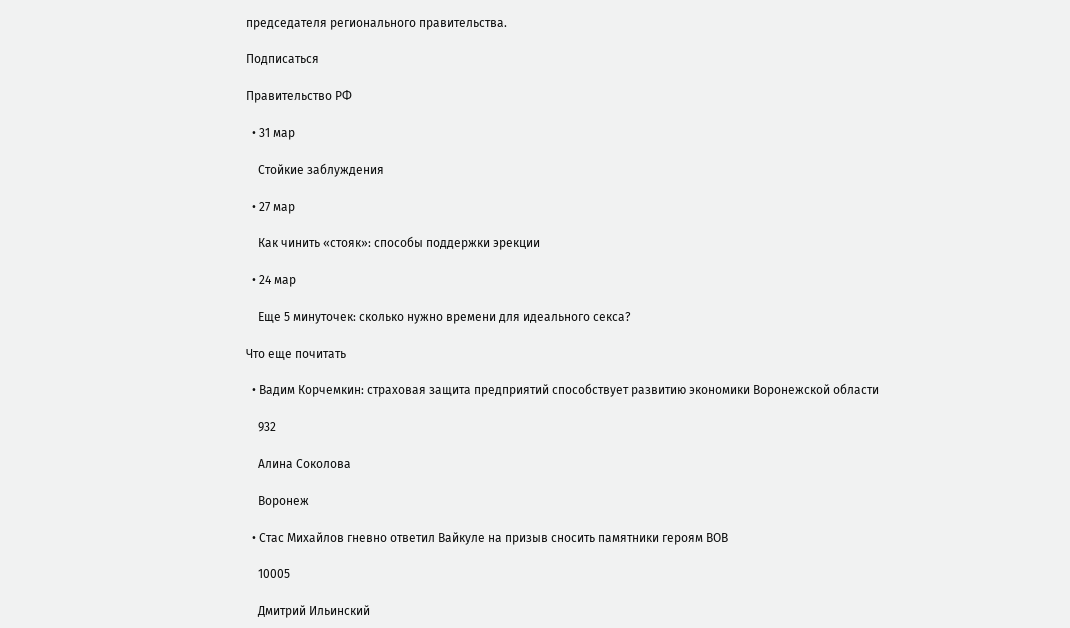председателя регионального правительства.

Подписаться

Правительство РФ

  • 31 мар

    Стойкие заблуждения

  • 27 мар

    Как чинить «стояк»: способы поддержки эрекции

  • 24 мар

    Еще 5 минуточек: сколько нужно времени для идеального секса?

Что еще почитать

  • Вадим Корчемкин: страховая защита предприятий способствует развитию экономики Воронежской области

    932

    Алина Соколова

    Воронеж

  • Стас Михайлов гневно ответил Вайкуле на призыв сносить памятники героям ВОВ

    10005

    Дмитрий Ильинский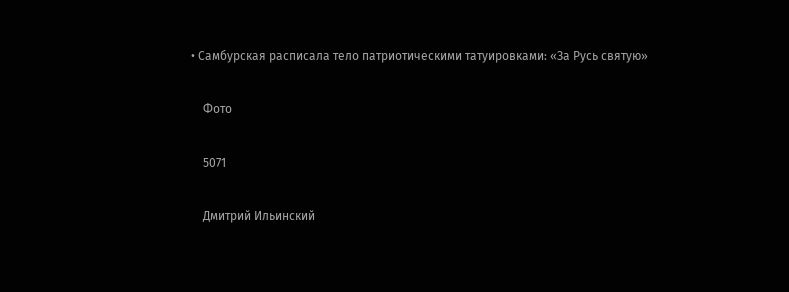• Самбурская расписала тело патриотическими татуировками: «За Русь святую»

    Фото

    5071

    Дмитрий Ильинский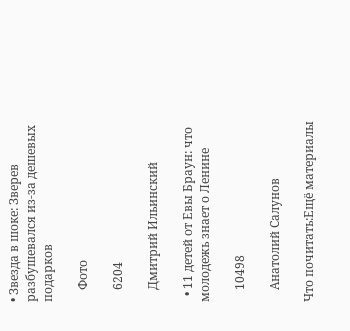• Звезда в шоке: Зверев разбушевался из-за дешевых подарков

    Фото

    6204

    Дмитрий Ильинский

  • 11 детей от Евы Браун: что молодежь знает о Ленине

    10498

    Анатолий Салунов

Что почитать:Ещё материалы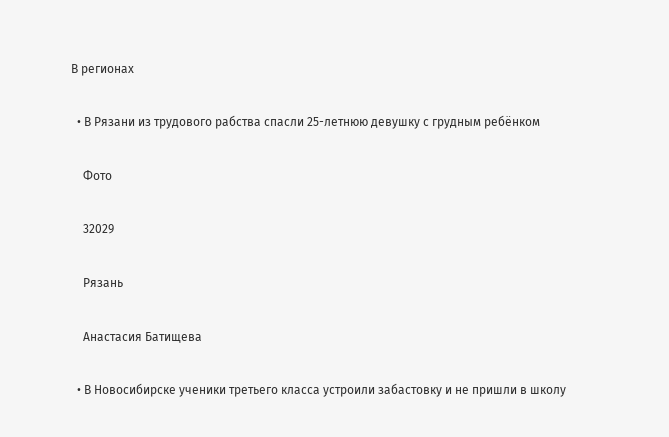В регионах

  • В Рязани из трудового рабства спасли 25-летнюю девушку с грудным ребёнком

    Фото

    32029

    Рязань

    Анастасия Батищева

  • В Новосибирске ученики третьего класса устроили забастовку и не пришли в школу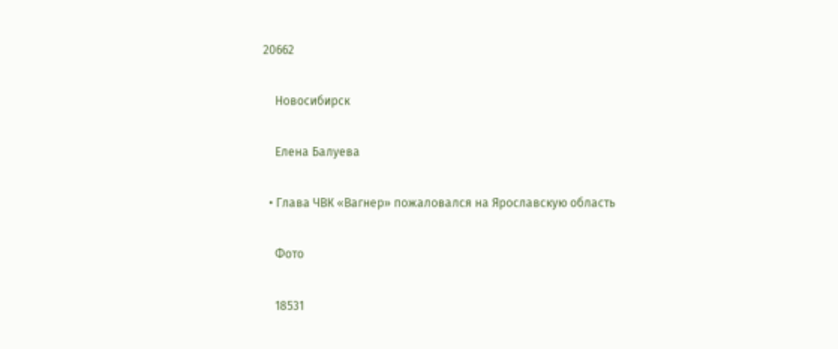20662

    Новосибирск

    Елена Балуева

  • Глава ЧВК «Вагнер» пожаловался на Ярославскую область

    Фото

    18531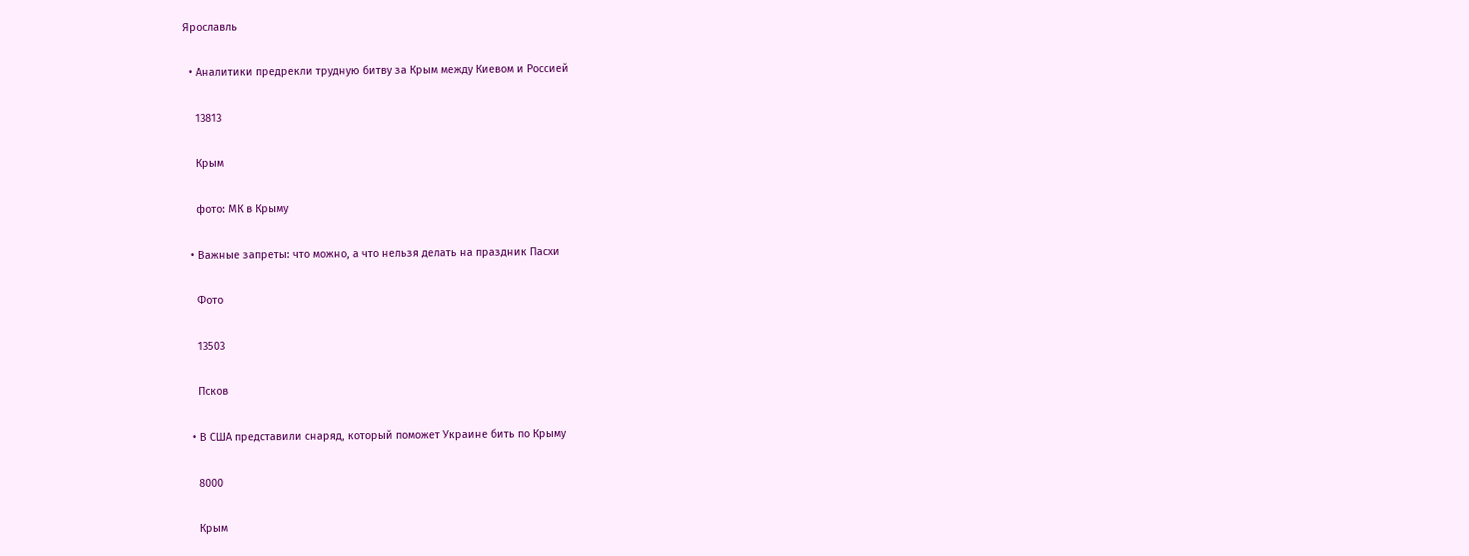Ярославль

  • Аналитики предрекли трудную битву за Крым между Киевом и Россией

    13813

    Крым

    фото: МК в Крыму

  • Важные запреты: что можно, а что нельзя делать на праздник Пасхи

    Фото

    13503

    Псков

  • В США представили снаряд, который поможет Украине бить по Крыму

    8000

    Крым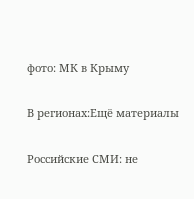фото: МК в Крыму

В регионах:Ещё материалы

Российские СМИ: не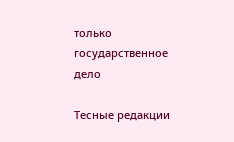только государственное дело

Тесные редакции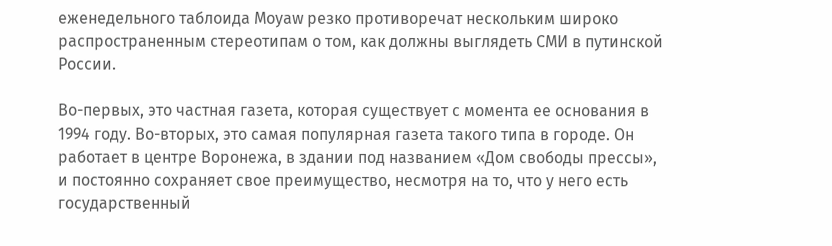еженедельного таблоида Moyaw резко противоречат нескольким широко распространенным стереотипам о том, как должны выглядеть СМИ в путинской России.

Во-первых, это частная газета, которая существует с момента ее основания в 1994 году. Во-вторых, это самая популярная газета такого типа в городе. Он работает в центре Воронежа, в здании под названием «Дом свободы прессы», и постоянно сохраняет свое преимущество, несмотря на то, что у него есть государственный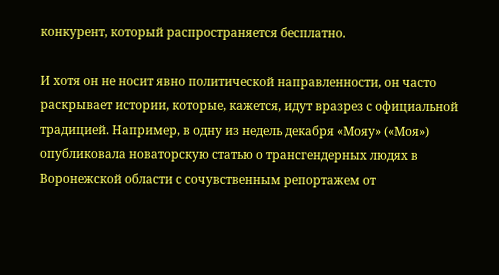конкурент, который распространяется бесплатно.

И хотя он не носит явно политической направленности, он часто раскрывает истории, которые, кажется, идут вразрез с официальной традицией. Например, в одну из недель декабря «Мояу» («Моя») опубликовала новаторскую статью о трансгендерных людях в Воронежской области с сочувственным репортажем от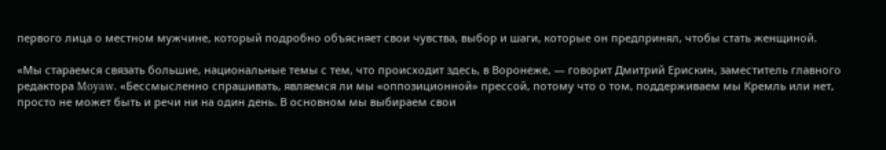первого лица о местном мужчине, который подробно объясняет свои чувства, выбор и шаги, которые он предпринял, чтобы стать женщиной.

«Мы стараемся связать большие, национальные темы с тем, что происходит здесь, в Воронеже, — говорит Дмитрий Ерискин, заместитель главного редактора Moyaw. «Бессмысленно спрашивать, являемся ли мы «оппозиционной» прессой, потому что о том, поддерживаем мы Кремль или нет, просто не может быть и речи ни на один день. В основном мы выбираем свои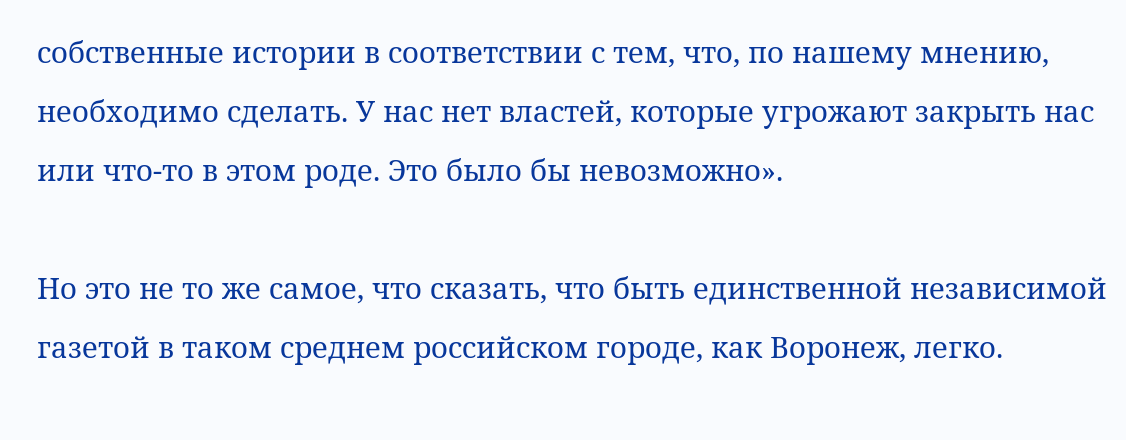собственные истории в соответствии с тем, что, по нашему мнению, необходимо сделать. У нас нет властей, которые угрожают закрыть нас или что-то в этом роде. Это было бы невозможно».

Но это не то же самое, что сказать, что быть единственной независимой газетой в таком среднем российском городе, как Воронеж, легко.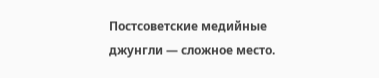Постсоветские медийные джунгли — сложное место.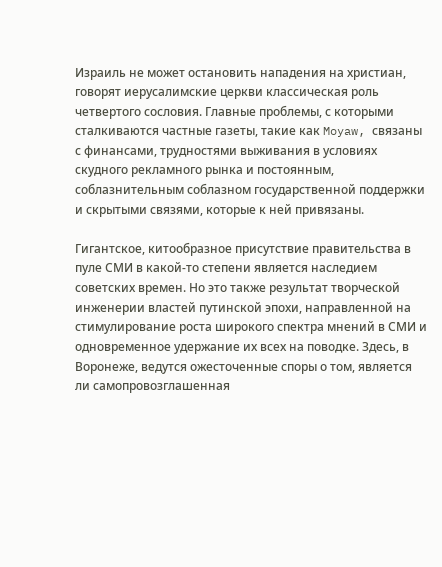Израиль не может остановить нападения на христиан, говорят иерусалимские церкви классическая роль четвертого сословия. Главные проблемы, с которыми сталкиваются частные газеты, такие как Moyaw, связаны с финансами, трудностями выживания в условиях скудного рекламного рынка и постоянным, соблазнительным соблазном государственной поддержки и скрытыми связями, которые к ней привязаны.

Гигантское, китообразное присутствие правительства в пуле СМИ в какой-то степени является наследием советских времен. Но это также результат творческой инженерии властей путинской эпохи, направленной на стимулирование роста широкого спектра мнений в СМИ и одновременное удержание их всех на поводке. Здесь, в Воронеже, ведутся ожесточенные споры о том, является ли самопровозглашенная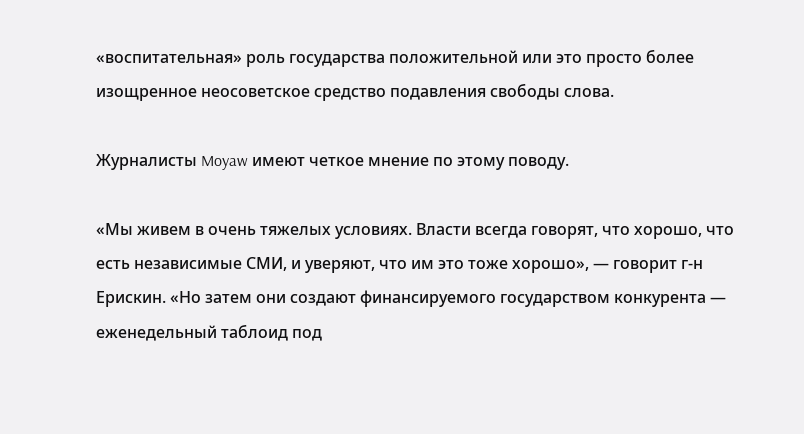«воспитательная» роль государства положительной или это просто более изощренное неосоветское средство подавления свободы слова.

Журналисты Moyaw имеют четкое мнение по этому поводу.

«Мы живем в очень тяжелых условиях. Власти всегда говорят, что хорошо, что есть независимые СМИ, и уверяют, что им это тоже хорошо», — говорит г-н Ерискин. «Но затем они создают финансируемого государством конкурента — еженедельный таблоид под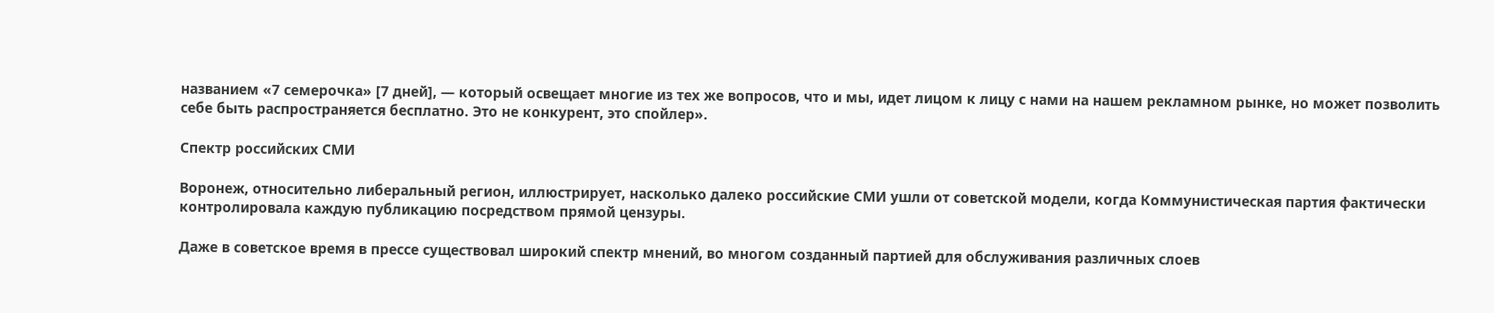названием «7 семерочка» [7 дней], — который освещает многие из тех же вопросов, что и мы, идет лицом к лицу с нами на нашем рекламном рынке, но может позволить себе быть распространяется бесплатно. Это не конкурент, это спойлер».

Спектр российских СМИ

Воронеж, относительно либеральный регион, иллюстрирует, насколько далеко российские СМИ ушли от советской модели, когда Коммунистическая партия фактически контролировала каждую публикацию посредством прямой цензуры.

Даже в советское время в прессе существовал широкий спектр мнений, во многом созданный партией для обслуживания различных слоев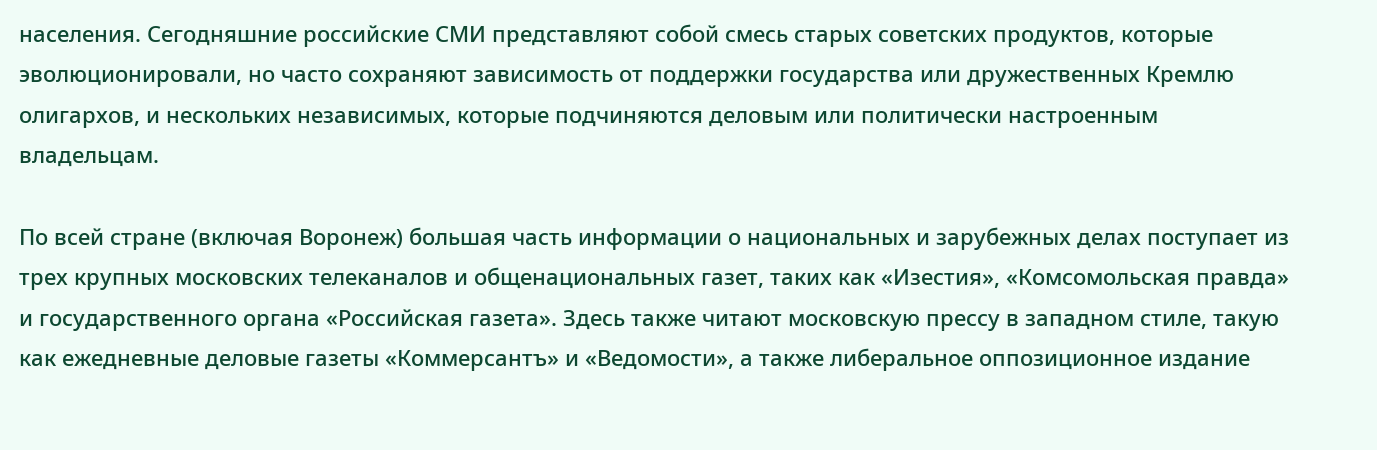населения. Сегодняшние российские СМИ представляют собой смесь старых советских продуктов, которые эволюционировали, но часто сохраняют зависимость от поддержки государства или дружественных Кремлю олигархов, и нескольких независимых, которые подчиняются деловым или политически настроенным владельцам.

По всей стране (включая Воронеж) большая часть информации о национальных и зарубежных делах поступает из трех крупных московских телеканалов и общенациональных газет, таких как «Изестия», «Комсомольская правда» и государственного органа «Российская газета». Здесь также читают московскую прессу в западном стиле, такую как ежедневные деловые газеты «Коммерсантъ» и «Ведомости», а также либеральное оппозиционное издание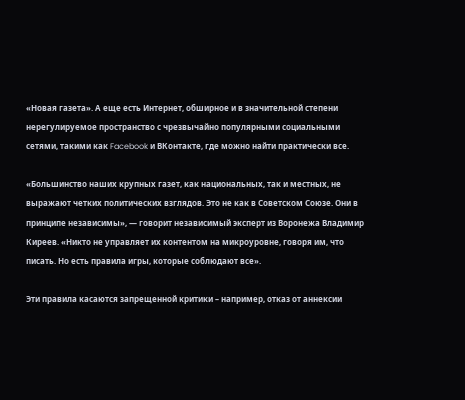«Новая газета». А еще есть Интернет, обширное и в значительной степени нерегулируемое пространство с чрезвычайно популярными социальными сетями, такими как Facebook и ВКонтакте, где можно найти практически все.

«Большинство наших крупных газет, как национальных, так и местных, не выражают четких политических взглядов. Это не как в Советском Союзе. Они в принципе независимы», — говорит независимый эксперт из Воронежа Владимир Киреев. «Никто не управляет их контентом на микроуровне, говоря им, что писать. Но есть правила игры, которые соблюдают все».

Эти правила касаются запрещенной критики – например, отказ от аннексии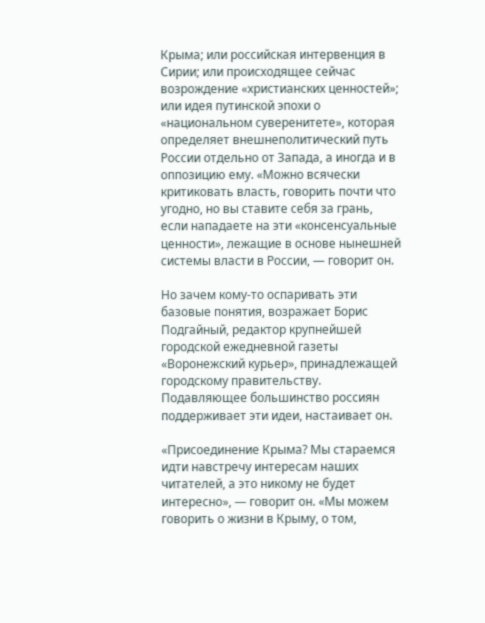Крыма; или российская интервенция в Сирии; или происходящее сейчас возрождение «христианских ценностей»; или идея путинской эпохи о «национальном суверенитете», которая определяет внешнеполитический путь России отдельно от Запада, а иногда и в оппозицию ему. «Можно всячески критиковать власть, говорить почти что угодно, но вы ставите себя за грань, если нападаете на эти «консенсуальные ценности», лежащие в основе нынешней системы власти в России, — говорит он.

Но зачем кому-то оспаривать эти базовые понятия, возражает Борис Подгайный, редактор крупнейшей городской ежедневной газеты «Воронежский курьер», принадлежащей городскому правительству. Подавляющее большинство россиян поддерживает эти идеи, настаивает он.

«Присоединение Крыма? Мы стараемся идти навстречу интересам наших читателей, а это никому не будет интересно», — говорит он. «Мы можем говорить о жизни в Крыму, о том,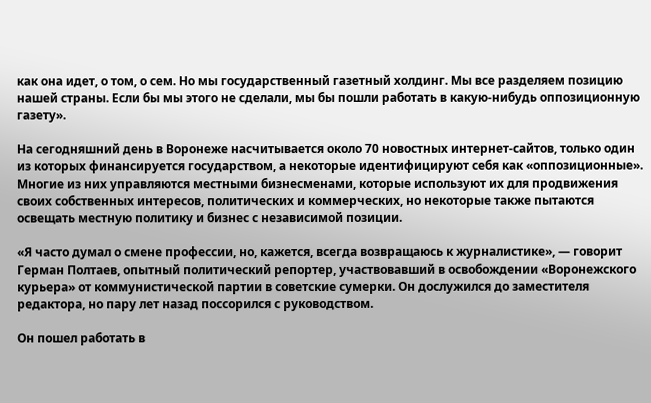как она идет, о том, о сем. Но мы государственный газетный холдинг. Мы все разделяем позицию нашей страны. Если бы мы этого не сделали, мы бы пошли работать в какую-нибудь оппозиционную газету».

На сегодняшний день в Воронеже насчитывается около 70 новостных интернет-сайтов, только один из которых финансируется государством, а некоторые идентифицируют себя как «оппозиционные». Многие из них управляются местными бизнесменами, которые используют их для продвижения своих собственных интересов, политических и коммерческих, но некоторые также пытаются освещать местную политику и бизнес с независимой позиции.

«Я часто думал о смене профессии, но, кажется, всегда возвращаюсь к журналистике», — говорит Герман Полтаев, опытный политический репортер, участвовавший в освобождении «Воронежского курьера» от коммунистической партии в советские сумерки. Он дослужился до заместителя редактора, но пару лет назад поссорился с руководством.

Он пошел работать в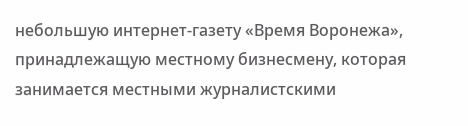небольшую интернет-газету «Время Воронежа», принадлежащую местному бизнесмену, которая занимается местными журналистскими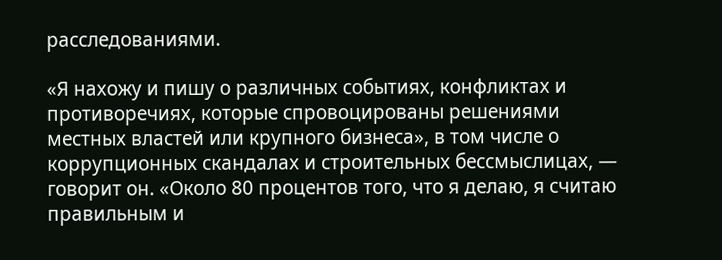расследованиями.

«Я нахожу и пишу о различных событиях, конфликтах и противоречиях, которые спровоцированы решениями местных властей или крупного бизнеса», в том числе о коррупционных скандалах и строительных бессмыслицах, — говорит он. «Около 80 процентов того, что я делаю, я считаю правильным и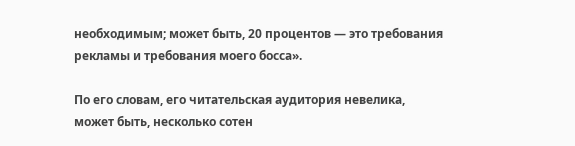необходимым; может быть, 20 процентов — это требования рекламы и требования моего босса».

По его словам, его читательская аудитория невелика, может быть, несколько сотен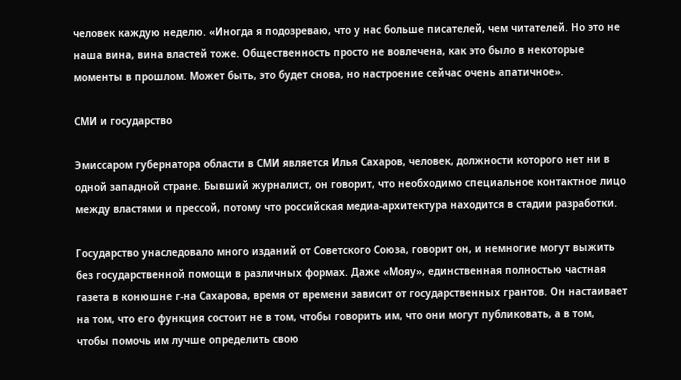человек каждую неделю. «Иногда я подозреваю, что у нас больше писателей, чем читателей. Но это не наша вина, вина властей тоже. Общественность просто не вовлечена, как это было в некоторые моменты в прошлом. Может быть, это будет снова, но настроение сейчас очень апатичное».

СМИ и государство

Эмиссаром губернатора области в СМИ является Илья Сахаров, человек, должности которого нет ни в одной западной стране. Бывший журналист, он говорит, что необходимо специальное контактное лицо между властями и прессой, потому что российская медиа-архитектура находится в стадии разработки.

Государство унаследовало много изданий от Советского Союза, говорит он, и немногие могут выжить без государственной помощи в различных формах. Даже «Мояу», единственная полностью частная газета в конюшне г-на Сахарова, время от времени зависит от государственных грантов. Он настаивает на том, что его функция состоит не в том, чтобы говорить им, что они могут публиковать, а в том, чтобы помочь им лучше определить свою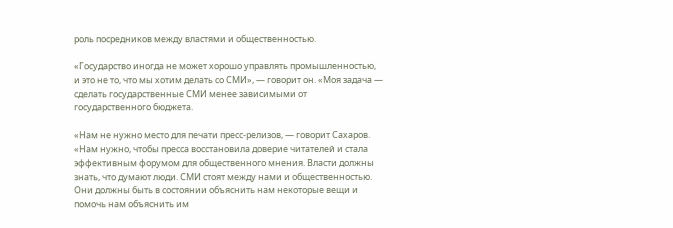роль посредников между властями и общественностью.

«Государство иногда не может хорошо управлять промышленностью, и это не то, что мы хотим делать со СМИ», — говорит он. «Моя задача — сделать государственные СМИ менее зависимыми от государственного бюджета.

«Нам не нужно место для печати пресс-релизов, — говорит Сахаров. «Нам нужно, чтобы пресса восстановила доверие читателей и стала эффективным форумом для общественного мнения. Власти должны знать, что думают люди. СМИ стоят между нами и общественностью. Они должны быть в состоянии объяснить нам некоторые вещи и помочь нам объяснить им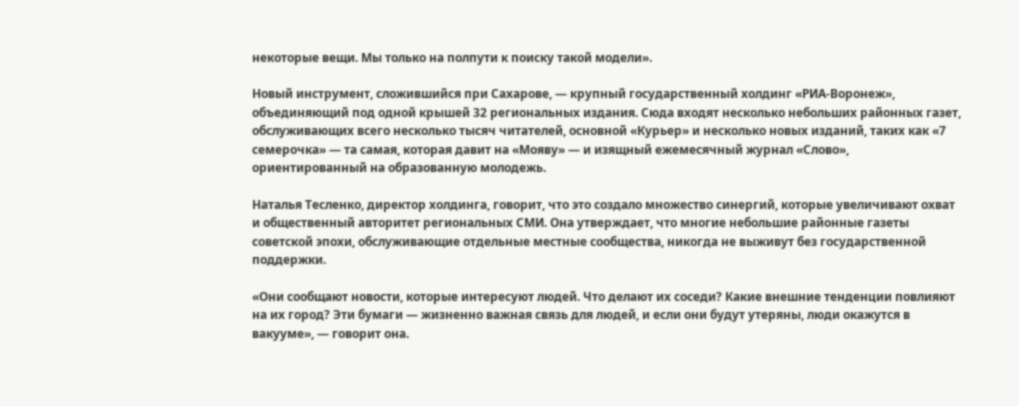некоторые вещи. Мы только на полпути к поиску такой модели».

Новый инструмент, сложившийся при Сахарове, — крупный государственный холдинг «РИА-Воронеж», объединяющий под одной крышей 32 региональных издания. Сюда входят несколько небольших районных газет, обслуживающих всего несколько тысяч читателей, основной «Курьер» и несколько новых изданий, таких как «7 семерочка» — та самая, которая давит на «Мояву» — и изящный ежемесячный журнал «Слово», ориентированный на образованную молодежь.

Наталья Тесленко, директор холдинга, говорит, что это создало множество синергий, которые увеличивают охват и общественный авторитет региональных СМИ. Она утверждает, что многие небольшие районные газеты советской эпохи, обслуживающие отдельные местные сообщества, никогда не выживут без государственной поддержки.

«Они сообщают новости, которые интересуют людей. Что делают их соседи? Какие внешние тенденции повлияют на их город? Эти бумаги — жизненно важная связь для людей, и если они будут утеряны, люди окажутся в вакууме», — говорит она.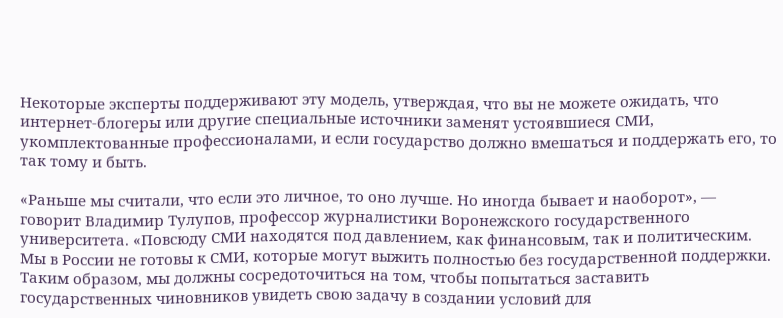Некоторые эксперты поддерживают эту модель, утверждая, что вы не можете ожидать, что интернет-блогеры или другие специальные источники заменят устоявшиеся СМИ, укомплектованные профессионалами, и если государство должно вмешаться и поддержать его, то так тому и быть.

«Раньше мы считали, что если это личное, то оно лучше. Но иногда бывает и наоборот», — говорит Владимир Тулупов, профессор журналистики Воронежского государственного университета. «Повсюду СМИ находятся под давлением, как финансовым, так и политическим. Мы в России не готовы к СМИ, которые могут выжить полностью без государственной поддержки. Таким образом, мы должны сосредоточиться на том, чтобы попытаться заставить государственных чиновников увидеть свою задачу в создании условий для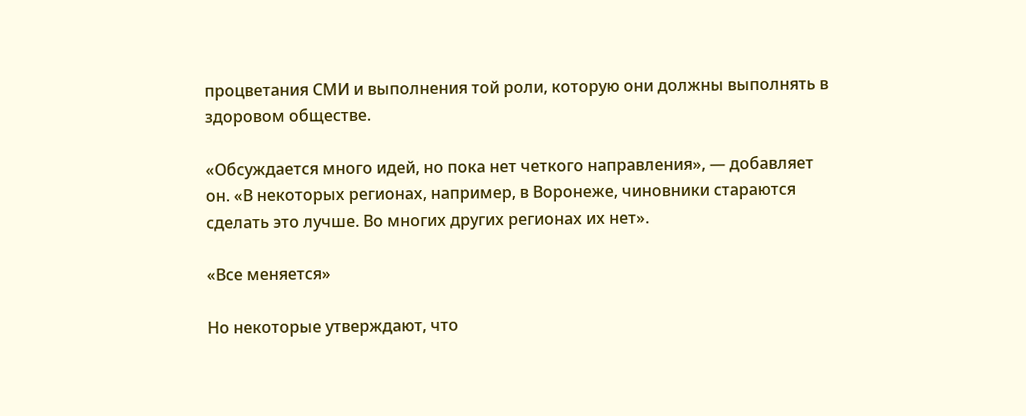процветания СМИ и выполнения той роли, которую они должны выполнять в здоровом обществе.

«Обсуждается много идей, но пока нет четкого направления», — добавляет он. «В некоторых регионах, например, в Воронеже, чиновники стараются сделать это лучше. Во многих других регионах их нет».

«Все меняется»

Но некоторые утверждают, что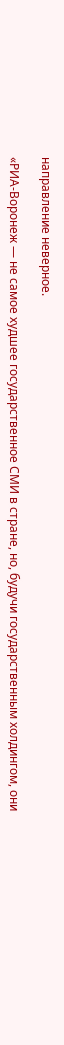направление неверное.

«РИА-Воронеж — не самое худшее государственное СМИ в стране, но, будучи государственным холдингом, они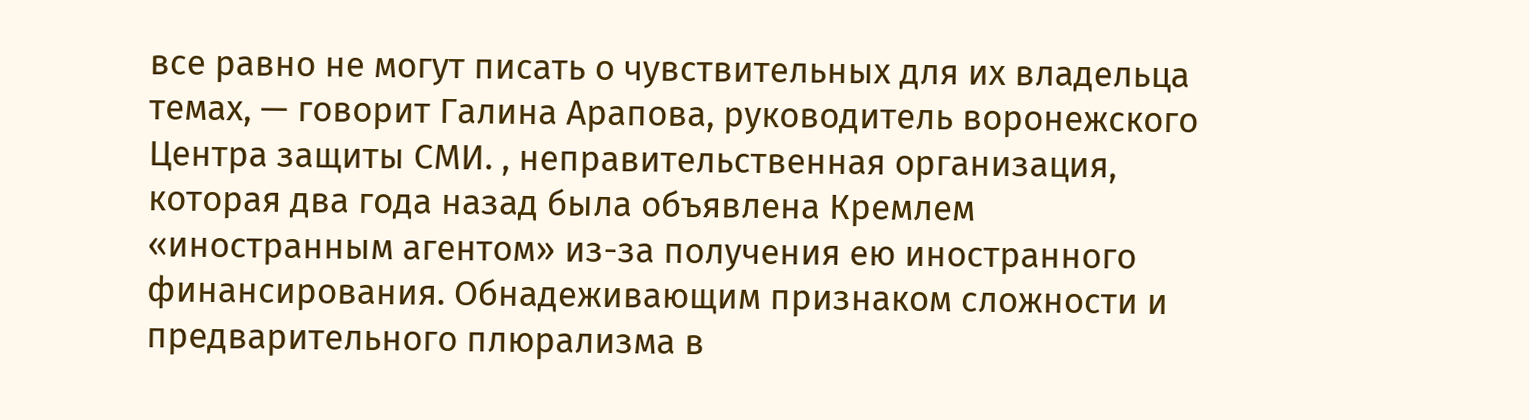все равно не могут писать о чувствительных для их владельца темах, — говорит Галина Арапова, руководитель воронежского Центра защиты СМИ. , неправительственная организация, которая два года назад была объявлена Кремлем «иностранным агентом» из-за получения ею иностранного финансирования. Обнадеживающим признаком сложности и предварительного плюрализма в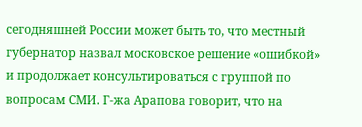сегодняшней России может быть то, что местный губернатор назвал московское решение «ошибкой» и продолжает консультироваться с группой по вопросам СМИ. Г-жа Арапова говорит, что на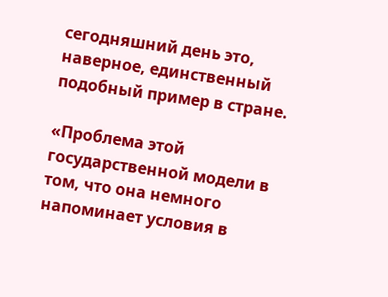сегодняшний день это, наверное, единственный подобный пример в стране.

«Проблема этой государственной модели в том, что она немного напоминает условия в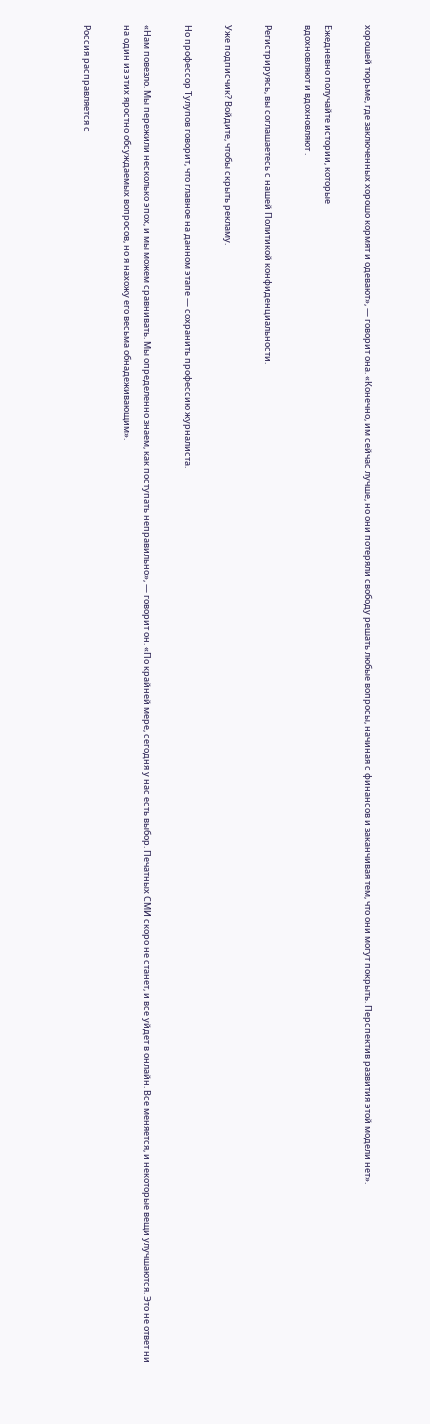хорошей тюрьме, где заключенных хорошо кормят и одевают», — говорит она. «Конечно, им сейчас лучше, но они потеряли свободу решать любые вопросы, начиная с финансов и заканчивая тем, что они могут покрыть. Перспектив развития этой модели нет».

Ежедневно получайте истории, которые
вдохновляют и вдохновляют .

Регистрируясь, вы соглашаетесь с нашей Политикой конфиденциальности.

Уже подписчик? Войдите, чтобы скрыть рекламу.

Но профессор Тулупов говорит, что главное на данном этапе — сохранить профессию журналиста.

«Нам повезло. Мы пережили несколько эпох, и мы можем сравнивать. Мы определенно знаем, как поступать неправильно», — говорит он. «По крайней мере, сегодня у нас есть выбор. Печатных СМИ скоро не станет, и все уйдет в онлайн. Все меняется, и некоторые вещи улучшаются. Это не ответ ни на один из этих яростно обсуждаемых вопросов, но я нахожу его весьма обнадеживающим».

Россия расправляется с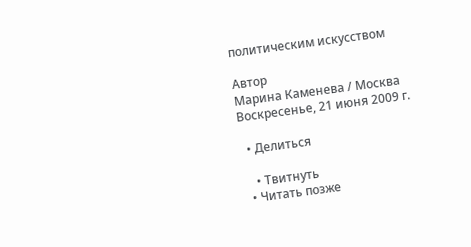политическим искусством

Автор
Марина Каменева / Москва
Воскресенье, 21 июня 2009 г.

  • Делиться

    • Твитнуть
  • Читать позже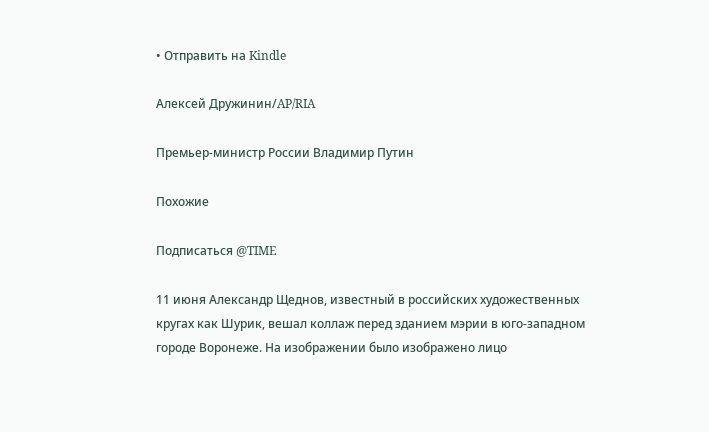• Отправить на Kindle

Алексей Дружинин/AP/RIA

Премьер-министр России Владимир Путин

Похожие

Подписаться @TIME

11 июня Александр Щеднов, известный в российских художественных кругах как Шурик, вешал коллаж перед зданием мэрии в юго-западном городе Воронеже. На изображении было изображено лицо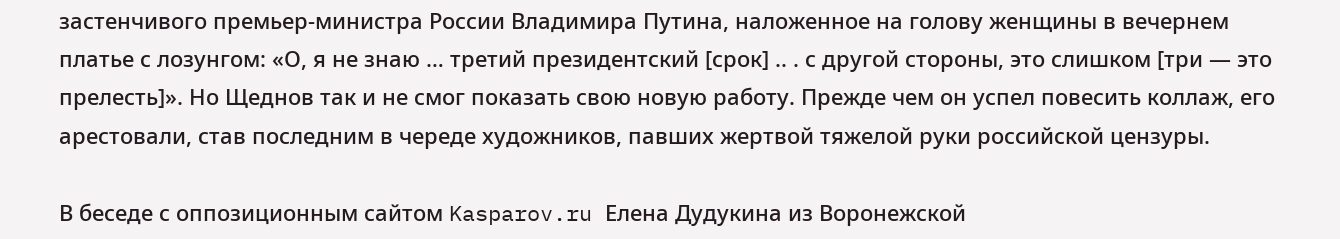застенчивого премьер-министра России Владимира Путина, наложенное на голову женщины в вечернем платье с лозунгом: «О, я не знаю … третий президентский [срок] .. . с другой стороны, это слишком [три — это прелесть]». Но Щеднов так и не смог показать свою новую работу. Прежде чем он успел повесить коллаж, его арестовали, став последним в череде художников, павших жертвой тяжелой руки российской цензуры.

В беседе с оппозиционным сайтом Kasparov.ru Елена Дудукина из Воронежской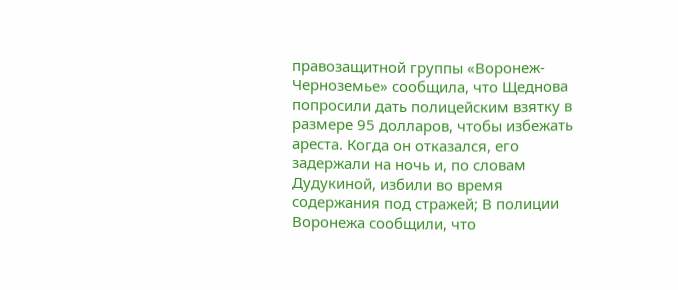правозащитной группы «Воронеж-Черноземье» сообщила, что Щеднова попросили дать полицейским взятку в размере 95 долларов, чтобы избежать ареста. Когда он отказался, его задержали на ночь и, по словам Дудукиной, избили во время содержания под стражей; В полиции Воронежа сообщили, что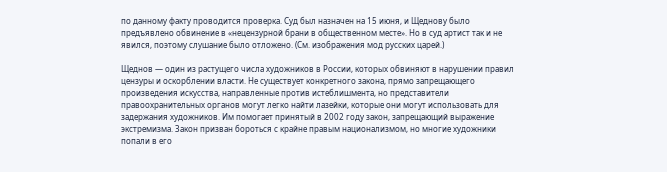по данному факту проводится проверка. Суд был назначен на 15 июня, и Щеднову было предъявлено обвинение в «нецензурной брани в общественном месте». Но в суд артист так и не явился, поэтому слушание было отложено. (См. изображения мод русских царей.)

Щеднов — один из растущего числа художников в России, которых обвиняют в нарушении правил цензуры и оскорблении власти. Не существует конкретного закона, прямо запрещающего произведения искусства, направленные против истеблишмента, но представители правоохранительных органов могут легко найти лазейки, которые они могут использовать для задержания художников. Им помогает принятый в 2002 году закон, запрещающий выражение экстремизма. Закон призван бороться с крайне правым национализмом, но многие художники попали в его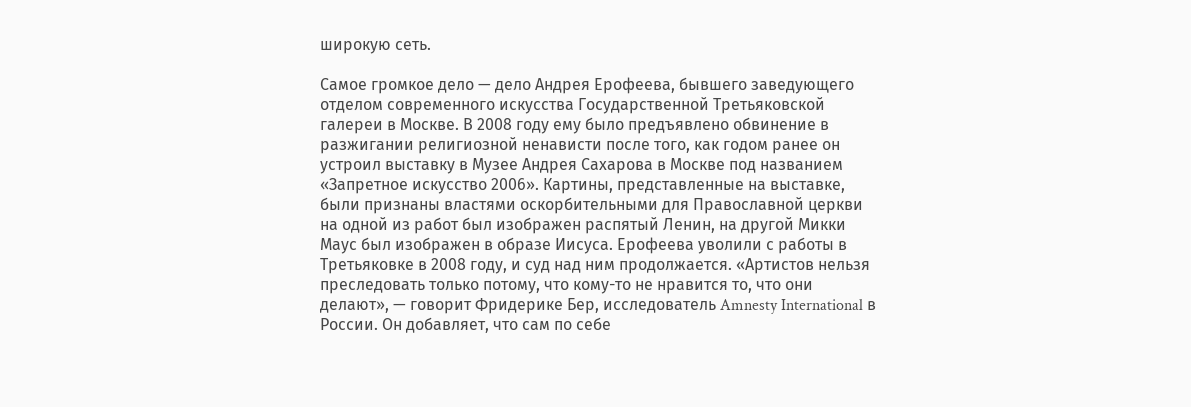широкую сеть.

Самое громкое дело — дело Андрея Ерофеева, бывшего заведующего отделом современного искусства Государственной Третьяковской галереи в Москве. В 2008 году ему было предъявлено обвинение в разжигании религиозной ненависти после того, как годом ранее он устроил выставку в Музее Андрея Сахарова в Москве под названием «Запретное искусство 2006». Картины, представленные на выставке, были признаны властями оскорбительными для Православной церкви на одной из работ был изображен распятый Ленин, на другой Микки Маус был изображен в образе Иисуса. Ерофеева уволили с работы в Третьяковке в 2008 году, и суд над ним продолжается. «Артистов нельзя преследовать только потому, что кому-то не нравится то, что они делают», — говорит Фридерике Бер, исследователь Amnesty International в России. Он добавляет, что сам по себе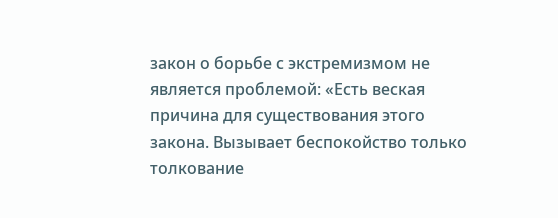закон о борьбе с экстремизмом не является проблемой: «Есть веская причина для существования этого закона. Вызывает беспокойство только толкование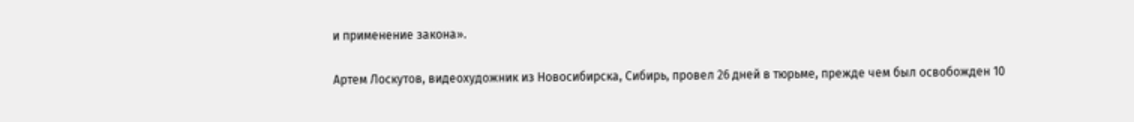и применение закона».

Артем Лоскутов, видеохудожник из Новосибирска, Сибирь, провел 26 дней в тюрьме, прежде чем был освобожден 10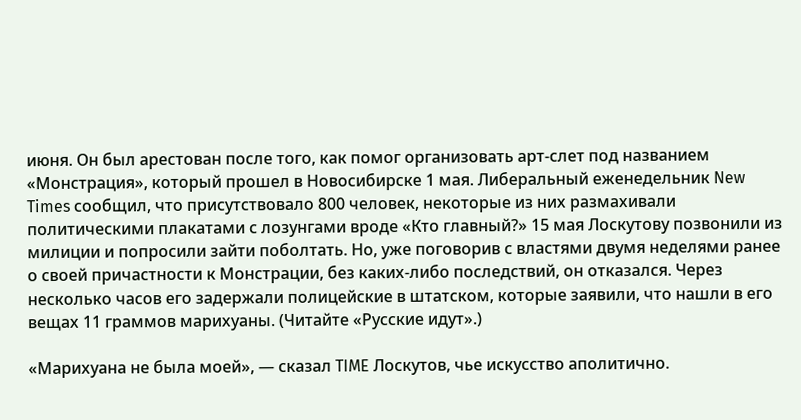июня. Он был арестован после того, как помог организовать арт-слет под названием «Монстрация», который прошел в Новосибирске 1 мая. Либеральный еженедельник New Times сообщил, что присутствовало 800 человек, некоторые из них размахивали политическими плакатами с лозунгами вроде «Кто главный?» 15 мая Лоскутову позвонили из милиции и попросили зайти поболтать. Но, уже поговорив с властями двумя неделями ранее о своей причастности к Монстрации, без каких-либо последствий, он отказался. Через несколько часов его задержали полицейские в штатском, которые заявили, что нашли в его вещах 11 граммов марихуаны. (Читайте «Русские идут».)

«Марихуана не была моей», — сказал TIME Лоскутов, чье искусство аполитично.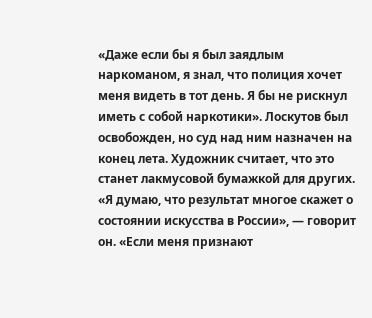«Даже если бы я был заядлым наркоманом, я знал, что полиция хочет меня видеть в тот день. Я бы не рискнул иметь с собой наркотики». Лоскутов был освобожден, но суд над ним назначен на конец лета. Художник считает, что это станет лакмусовой бумажкой для других. «Я думаю, что результат многое скажет о состоянии искусства в России», — говорит он. «Если меня признают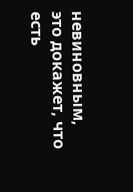невиновным, это докажет, что есть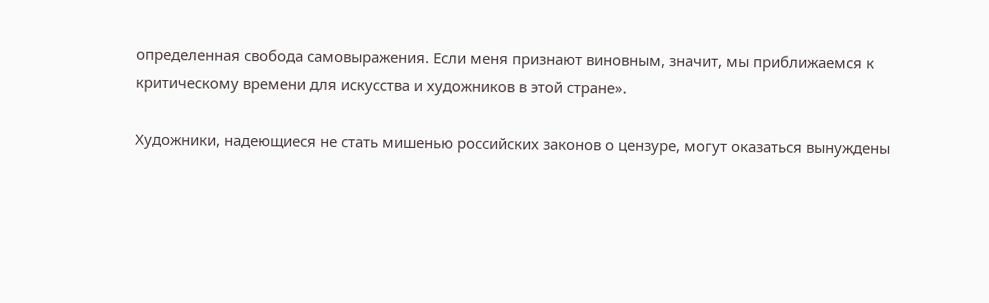определенная свобода самовыражения. Если меня признают виновным, значит, мы приближаемся к критическому времени для искусства и художников в этой стране».

Художники, надеющиеся не стать мишенью российских законов о цензуре, могут оказаться вынуждены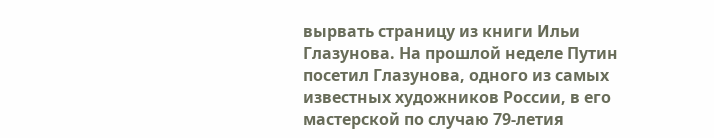вырвать страницу из книги Ильи Глазунова. На прошлой неделе Путин посетил Глазунова, одного из самых известных художников России, в его мастерской по случаю 79-летия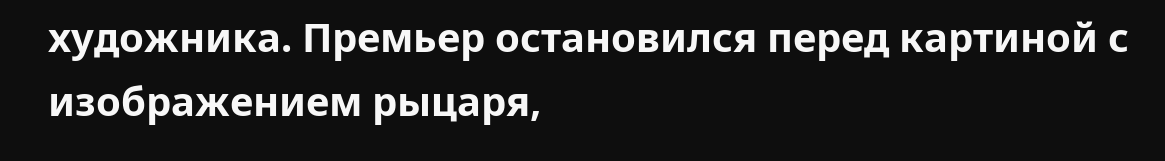художника. Премьер остановился перед картиной с изображением рыцаря,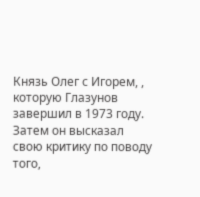Князь Олег с Игорем, , которую Глазунов завершил в 1973 году. Затем он высказал свою критику по поводу того,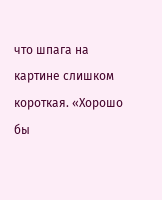что шпага на картине слишком короткая. «Хорошо бы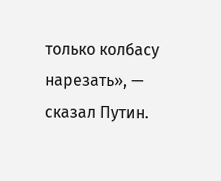только колбасу нарезать», — сказал Путин.